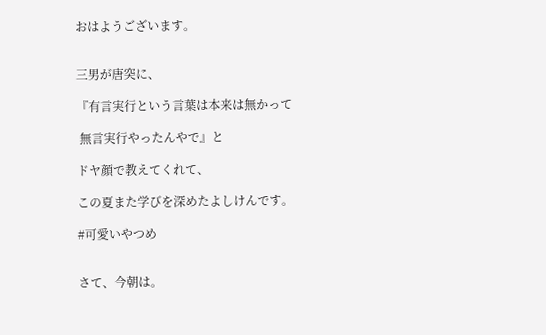おはようございます。


三男が唐突に、

『有言実行という言葉は本来は無かって

 無言実行やったんやで』と

ドヤ顔で教えてくれて、

この夏また学びを深めたよしけんです。

#可愛いやつめ


さて、今朝は。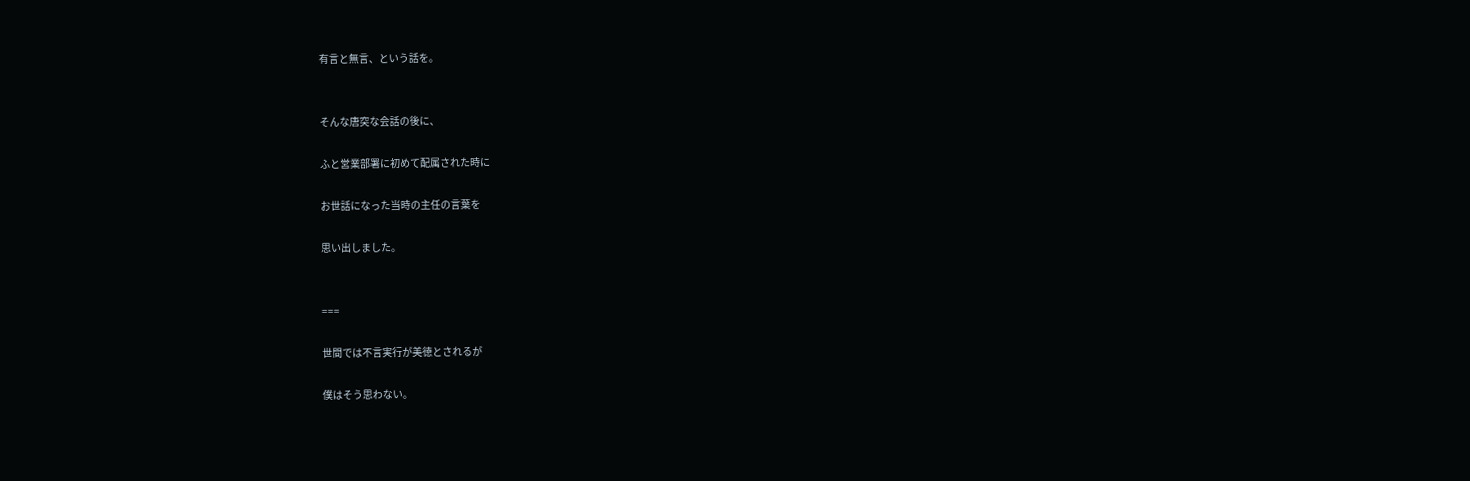有言と無言、という話を。


そんな唐突な会話の後に、

ふと営業部署に初めて配属された時に

お世話になった当時の主任の言葉を

思い出しました。


===

世間では不言実行が美徳とされるが

僕はそう思わない。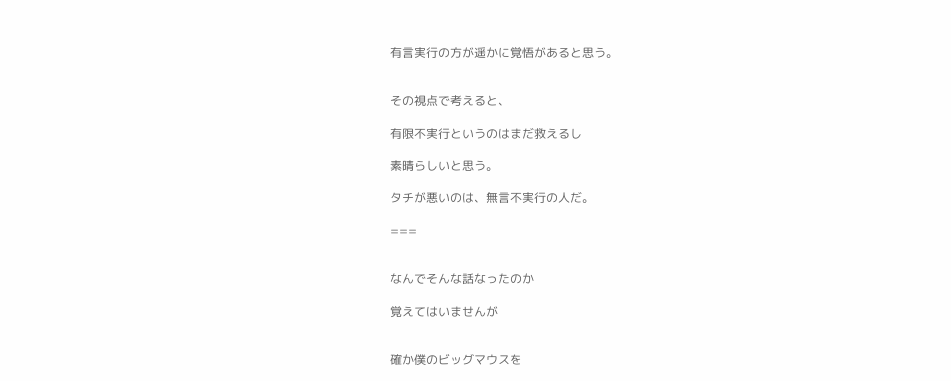有言実行の方が遥かに覚悟があると思う。


その視点で考えると、

有限不実行というのはまだ救えるし

素晴らしいと思う。

タチが悪いのは、無言不実行の人だ。

===


なんでそんな話なったのか

覚えてはいませんが


確か僕のビッグマウスを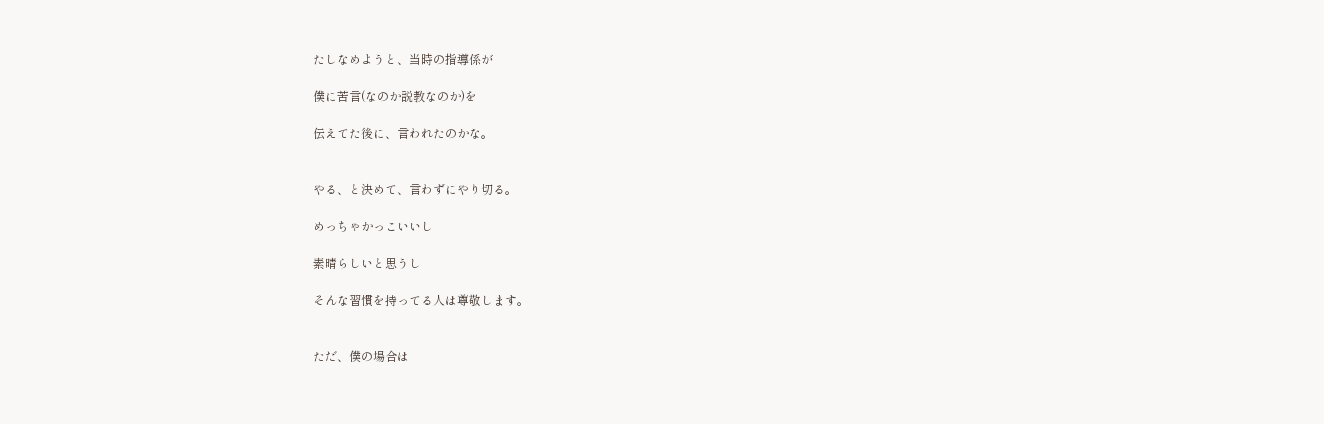たしなめようと、当時の指導係が

僕に苦言(なのか説教なのか)を

伝えてた後に、言われたのかな。


やる、と決めて、言わずにやり切る。

めっちゃかっこいいし

素晴らしいと思うし

そんな習慣を持ってる人は尊敬します。


ただ、僕の場合は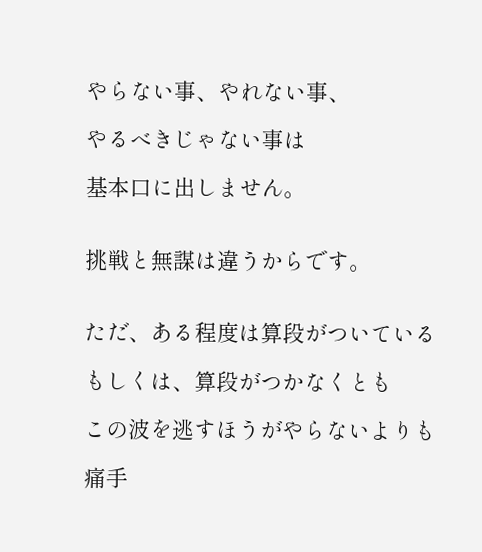やらない事、やれない事、

やるべきじゃない事は

基本口に出しません。


挑戦と無謀は違うからです。


ただ、ある程度は算段がついている

もしくは、算段がつかなくとも

この波を逃すほうがやらないよりも

痛手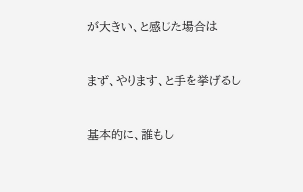が大きい、と感じた場合は


まず、やります、と手を挙げるし


基本的に、誰もし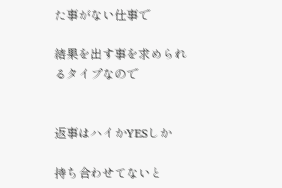た事がない仕事で

結果を出す事を求められるタイプなので


返事はハイかYESしか

持ち合わせてないと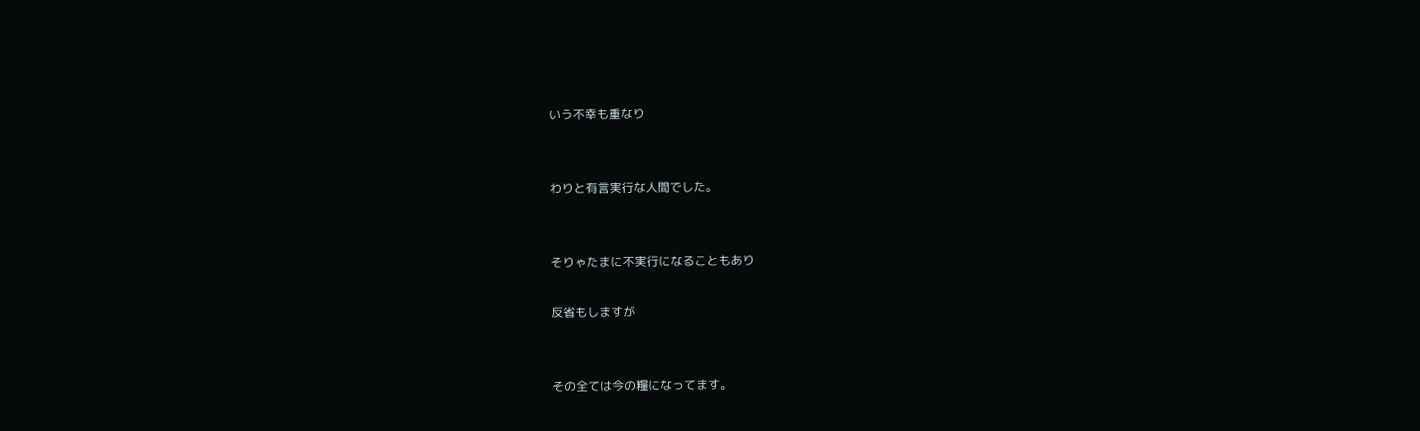いう不幸も重なり


わりと有言実行な人間でした。


そりゃたまに不実行になることもあり

反省もしますが


その全ては今の糧になってます。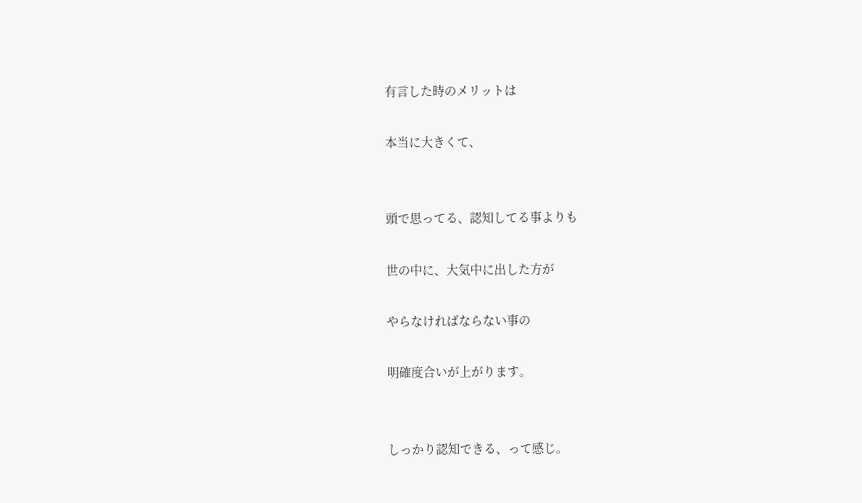有言した時のメリットは

本当に大きくて、


頭で思ってる、認知してる事よりも

世の中に、大気中に出した方が

やらなければならない事の

明確度合いが上がります。


しっかり認知できる、って感じ。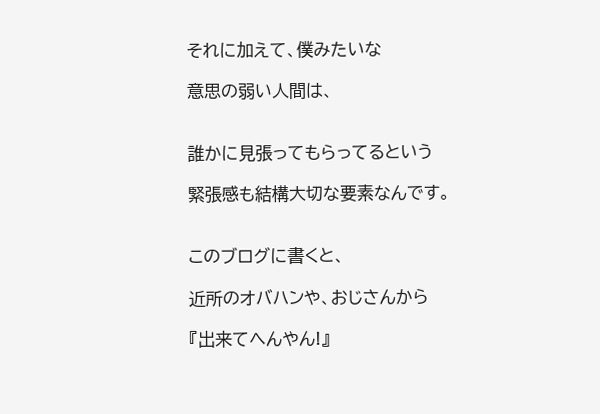それに加えて、僕みたいな

意思の弱い人間は、


誰かに見張ってもらってるという

緊張感も結構大切な要素なんです。


このブログに書くと、

近所のオバハンや、おじさんから

『出来てへんやん!』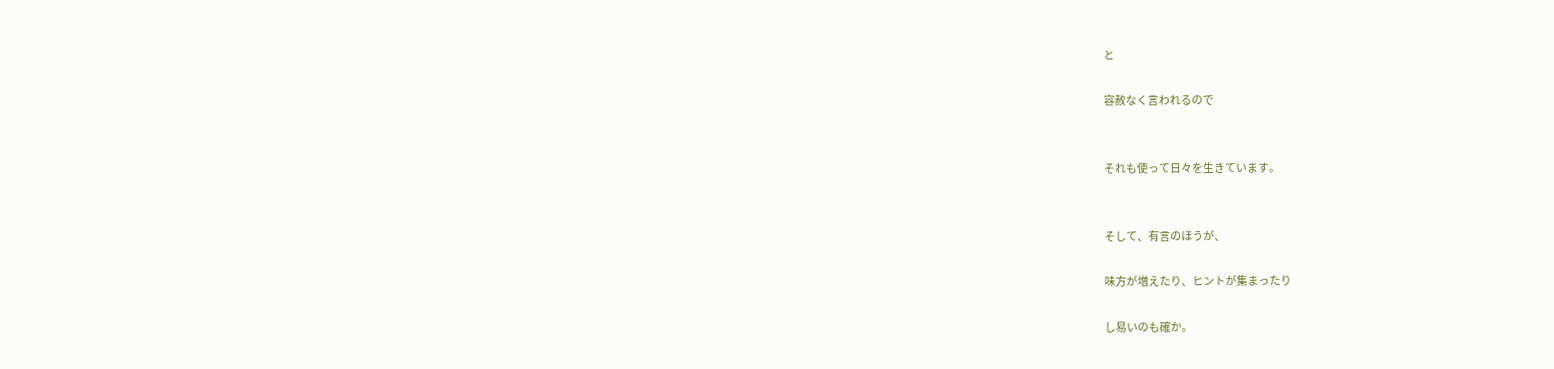と

容赦なく言われるので


それも使って日々を生きています。


そして、有言のほうが、

味方が増えたり、ヒントが集まったり

し易いのも確か。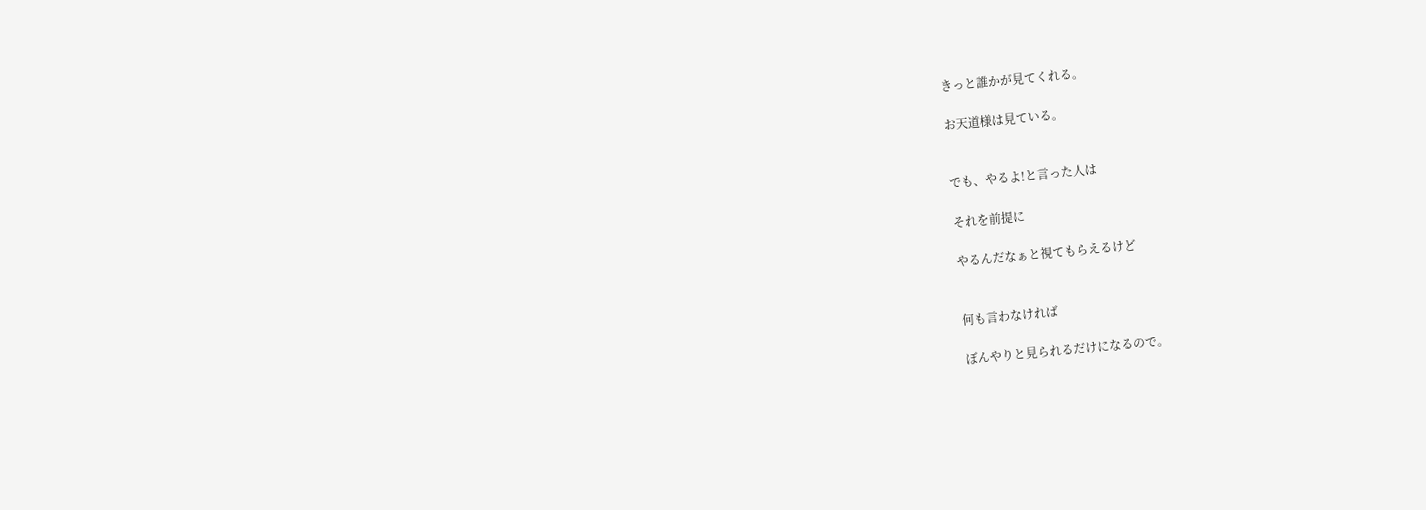きっと誰かが見てくれる。

お天道様は見ている。


でも、やるよ!と言った人は

それを前提に

やるんだなぁと視てもらえるけど


何も言わなければ

ぼんやりと見られるだけになるので。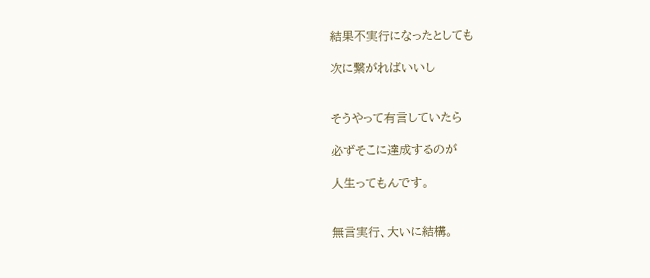結果不実行になったとしても

次に繋がればいいし


そうやって有言していたら

必ずそこに達成するのが

人生ってもんです。


無言実行、大いに結構。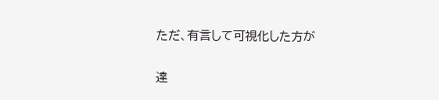ただ、有言して可視化した方が

達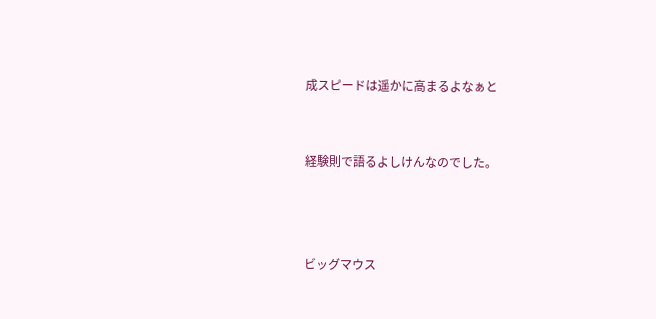成スピードは遥かに高まるよなぁと


経験則で語るよしけんなのでした。



ビッグマウス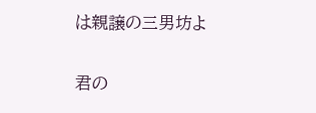は親譲の三男坊よ

君の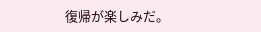復帰が楽しみだ。